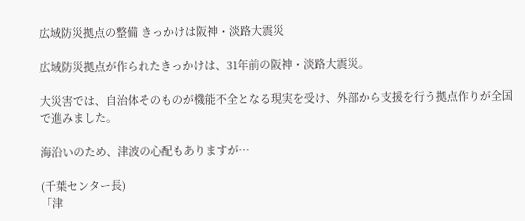広域防災拠点の整備 きっかけは阪神・淡路大震災

広域防災拠点が作られたきっかけは、31年前の阪神・淡路大震災。

大災害では、自治体そのものが機能不全となる現実を受け、外部から支援を行う拠点作りが全国で進みました。

海沿いのため、津波の心配もありますが…

(千葉センター長)
「津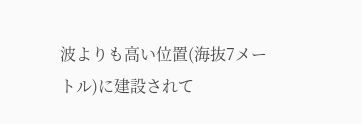波よりも高い位置(海抜7メートル)に建設されて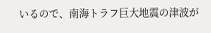いるので、南海トラフ巨大地震の津波が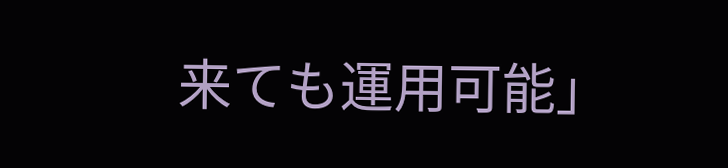来ても運用可能」